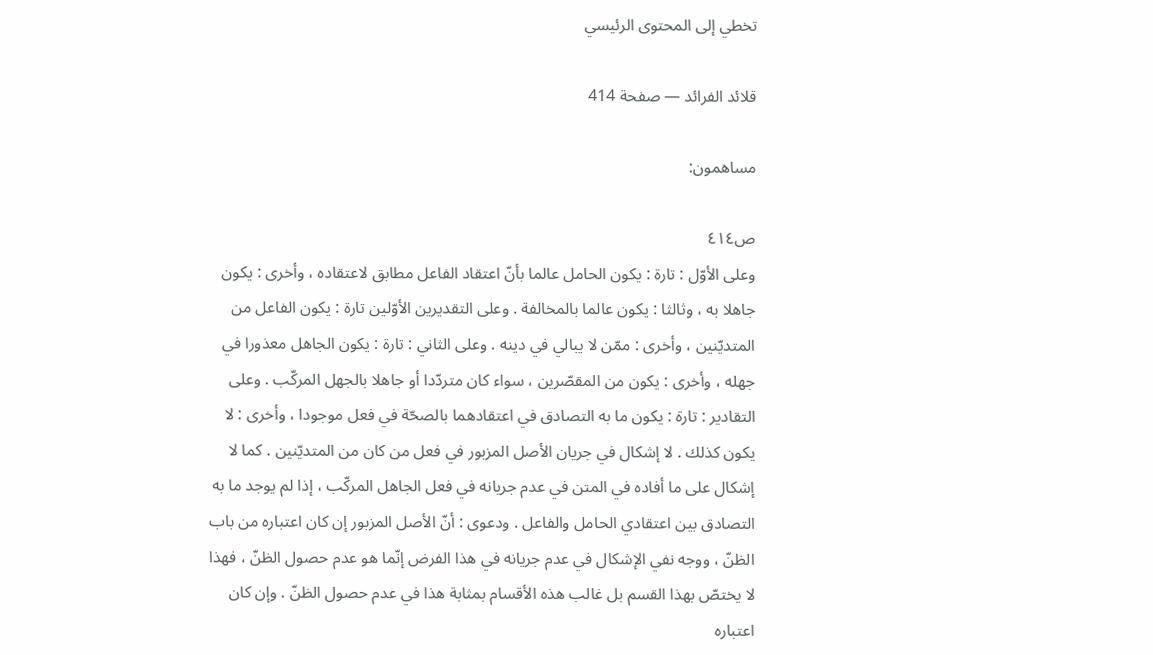تخطي إلى المحتوى الرئيسي

قلائد الفرائد — صفحة 414

مساهمون:

ص٤١٤
وعلى الأوّل : تارة : يكون الحامل عالما بأنّ اعتقاد الفاعل مطابق لاعتقاده ، وأخرى : يكون جاهلا به ، وثالثا : يكون عالما بالمخالفة . وعلى التقديرين الأوّلين تارة : يكون الفاعل من المتديّنين ، وأخرى : ممّن لا يبالي في دينه . وعلى الثاني : تارة : يكون الجاهل معذورا في جهله ، وأخرى : يكون من المقصّرين ، سواء كان متردّدا أو جاهلا بالجهل المركّب . وعلى التقادير : تارة : يكون ما به التصادق في اعتقادهما بالصحّة في فعل موجودا ، وأخرى : لا يكون كذلك . لا إشكال في جريان الأصل المزبور في فعل من كان من المتديّنين . كما لا إشكال على ما أفاده في المتن في عدم جريانه في فعل الجاهل المركّب ، إذا لم يوجد ما به التصادق بين اعتقادي الحامل والفاعل . ودعوى : أنّ الأصل المزبور إن كان اعتباره من باب الظنّ ، ووجه نفي الإشكال في عدم جريانه في هذا الفرض إنّما هو عدم حصول الظنّ ، فهذا لا يختصّ بهذا القسم بل غالب هذه الأقسام بمثابة هذا في عدم حصول الظنّ . وإن كان اعتباره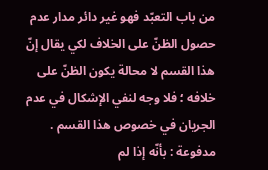من باب التعبّد فهو غير دائر مدار عدم حصول الظنّ على الخلاف لكي يقال إنّ هذا القسم لا محالة يكون الظنّ على خلافه ؛ فلا وجه لنفي الإشكال في عدم الجريان في خصوص هذا القسم . مدفوعة : بأنّه إذا لم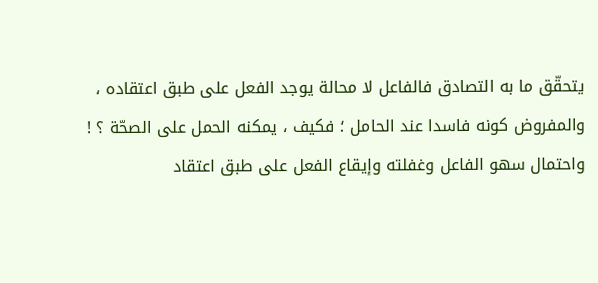يتحقّق ما به التصادق فالفاعل لا محالة يوجد الفعل على طبق اعتقاده ، والمفروض كونه فاسدا عند الحامل ؛ فكيف ، يمكنه الحمل على الصحّة ؟ ! واحتمال سهو الفاعل وغفلته وإيقاع الفعل على طبق اعتقاد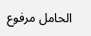الحامل مرفوع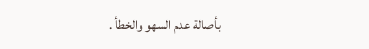بأصالة عدم السهو والخطأ .